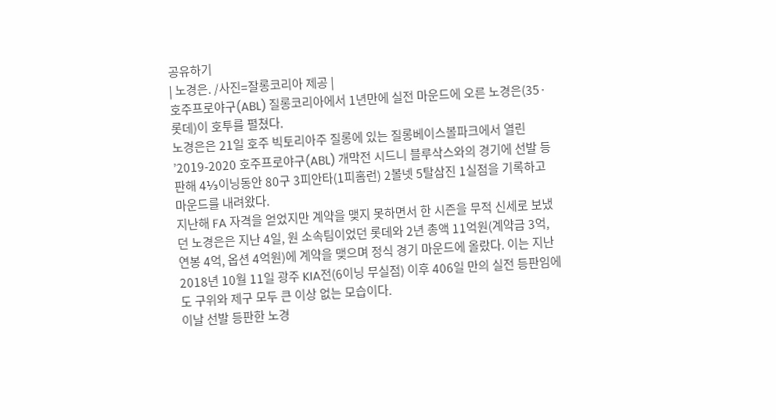공유하기
| 노경은. /사진=잘롱코리아 제공 |
호주프로야구(ABL) 질롱코리아에서 1년만에 실전 마운드에 오른 노경은(35·롯데)이 호투를 펼쳤다.
노경은은 21일 호주 빅토리아주 질롱에 있는 질롱베이스볼파크에서 열린 ’2019-2020 호주프로야구(ABL) 개막전 시드니 블루삭스와의 경기에 선발 등판해 4⅓이닝동안 80구 3피안타(1피홈런) 2볼넷 5탈삼진 1실점을 기록하고 마운드를 내려왔다.
지난해 FA 자격을 얻었지만 계약을 맺지 못하면서 한 시즌을 무적 신세로 보냈던 노경은은 지난 4일, 원 소속팀이었던 롯데와 2년 총액 11억원(계약금 3억, 연봉 4억, 옵션 4억원)에 계약을 맺으며 정식 경기 마운드에 올랐다. 이는 지난 2018년 10월 11일 광주 KIA전(6이닝 무실점) 이후 406일 만의 실전 등판임에도 구위와 제구 모두 큰 이상 없는 모습이다.
이날 선발 등판한 노경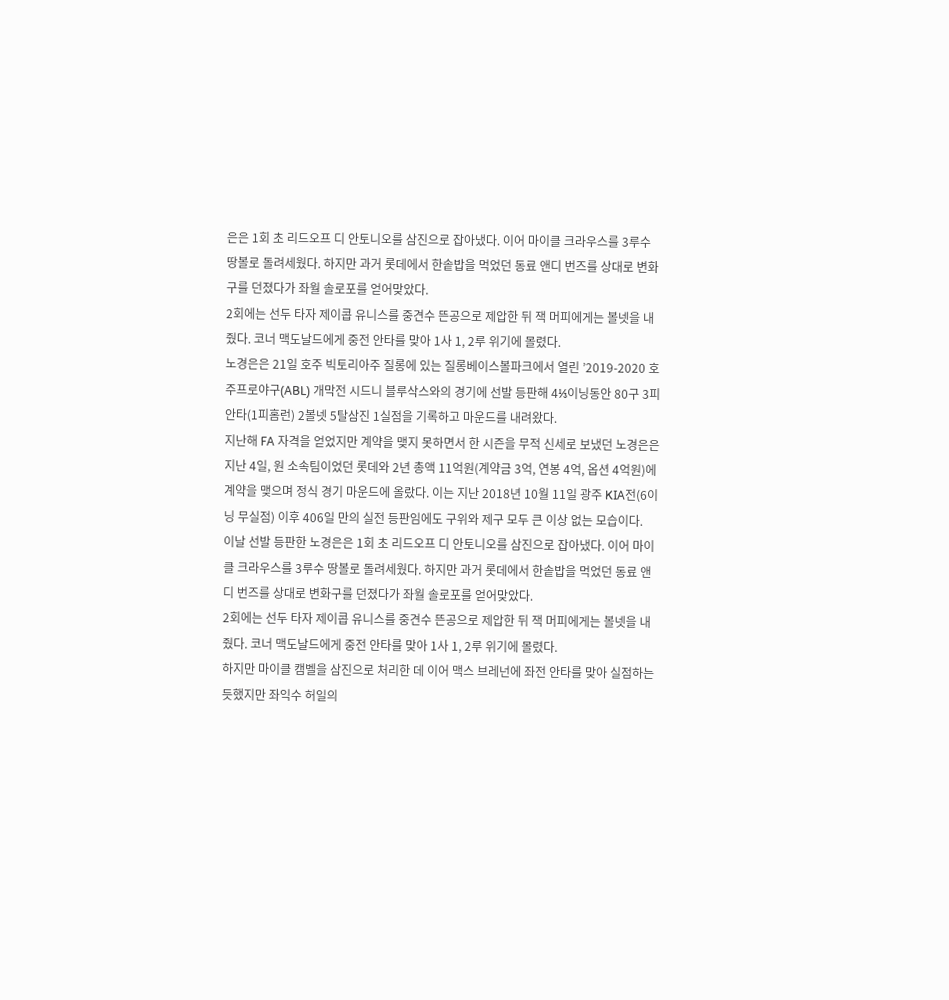은은 1회 초 리드오프 디 안토니오를 삼진으로 잡아냈다. 이어 마이클 크라우스를 3루수 땅볼로 돌려세웠다. 하지만 과거 롯데에서 한솥밥을 먹었던 동료 앤디 번즈를 상대로 변화구를 던졌다가 좌월 솔로포를 얻어맞았다.
2회에는 선두 타자 제이콥 유니스를 중견수 뜬공으로 제압한 뒤 잭 머피에게는 볼넷을 내줬다. 코너 맥도날드에게 중전 안타를 맞아 1사 1, 2루 위기에 몰렸다.
노경은은 21일 호주 빅토리아주 질롱에 있는 질롱베이스볼파크에서 열린 ’2019-2020 호주프로야구(ABL) 개막전 시드니 블루삭스와의 경기에 선발 등판해 4⅓이닝동안 80구 3피안타(1피홈런) 2볼넷 5탈삼진 1실점을 기록하고 마운드를 내려왔다.
지난해 FA 자격을 얻었지만 계약을 맺지 못하면서 한 시즌을 무적 신세로 보냈던 노경은은 지난 4일, 원 소속팀이었던 롯데와 2년 총액 11억원(계약금 3억, 연봉 4억, 옵션 4억원)에 계약을 맺으며 정식 경기 마운드에 올랐다. 이는 지난 2018년 10월 11일 광주 KIA전(6이닝 무실점) 이후 406일 만의 실전 등판임에도 구위와 제구 모두 큰 이상 없는 모습이다.
이날 선발 등판한 노경은은 1회 초 리드오프 디 안토니오를 삼진으로 잡아냈다. 이어 마이클 크라우스를 3루수 땅볼로 돌려세웠다. 하지만 과거 롯데에서 한솥밥을 먹었던 동료 앤디 번즈를 상대로 변화구를 던졌다가 좌월 솔로포를 얻어맞았다.
2회에는 선두 타자 제이콥 유니스를 중견수 뜬공으로 제압한 뒤 잭 머피에게는 볼넷을 내줬다. 코너 맥도날드에게 중전 안타를 맞아 1사 1, 2루 위기에 몰렸다.
하지만 마이클 캠벨을 삼진으로 처리한 데 이어 맥스 브레넌에 좌전 안타를 맞아 실점하는 듯했지만 좌익수 허일의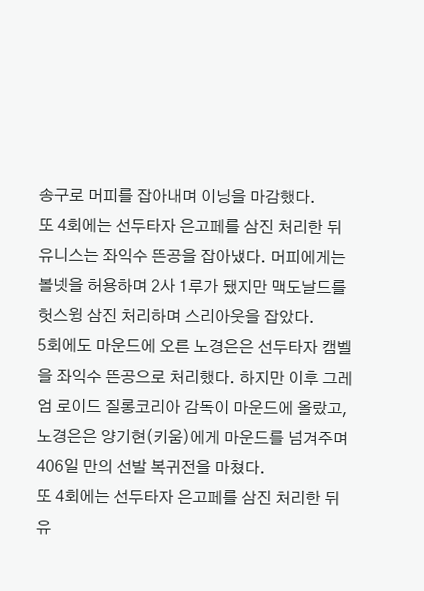송구로 머피를 잡아내며 이닝을 마감했다.
또 4회에는 선두타자 은고페를 삼진 처리한 뒤 유니스는 좌익수 뜬공을 잡아냈다. 머피에게는 볼넷을 허용하며 2사 1루가 됐지만 맥도날드를 헛스윙 삼진 처리하며 스리아웃을 잡았다.
5회에도 마운드에 오른 노경은은 선두타자 캠벨을 좌익수 뜬공으로 처리했다. 하지만 이후 그레엄 로이드 질롱코리아 감독이 마운드에 올랐고, 노경은은 양기현(키움)에게 마운드를 넘겨주며 406일 만의 선발 복귀전을 마쳤다.
또 4회에는 선두타자 은고페를 삼진 처리한 뒤 유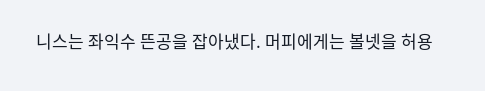니스는 좌익수 뜬공을 잡아냈다. 머피에게는 볼넷을 허용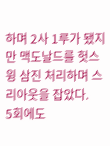하며 2사 1루가 됐지만 맥도날드를 헛스윙 삼진 처리하며 스리아웃을 잡았다.
5회에도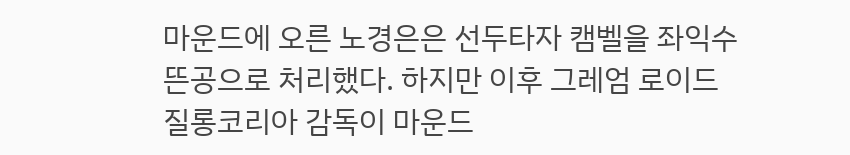마운드에 오른 노경은은 선두타자 캠벨을 좌익수 뜬공으로 처리했다. 하지만 이후 그레엄 로이드 질롱코리아 감독이 마운드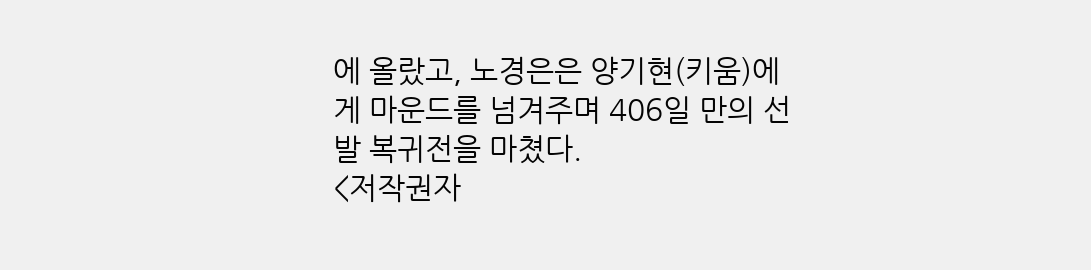에 올랐고, 노경은은 양기현(키움)에게 마운드를 넘겨주며 406일 만의 선발 복귀전을 마쳤다.
<저작권자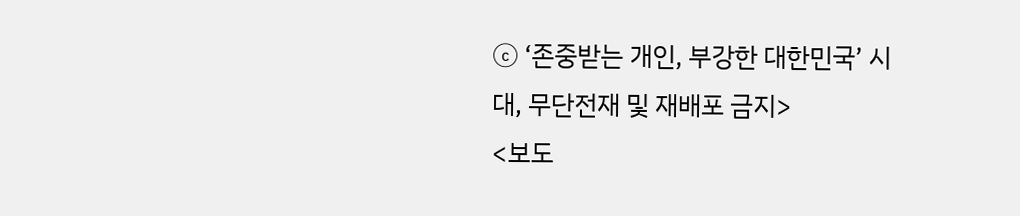ⓒ ‘존중받는 개인, 부강한 대한민국’ 시대, 무단전재 및 재배포 금지>
<보도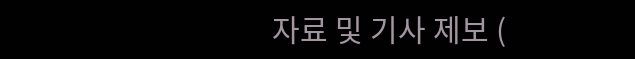자료 및 기사 제보 (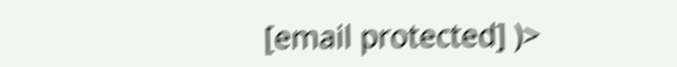[email protected] )>